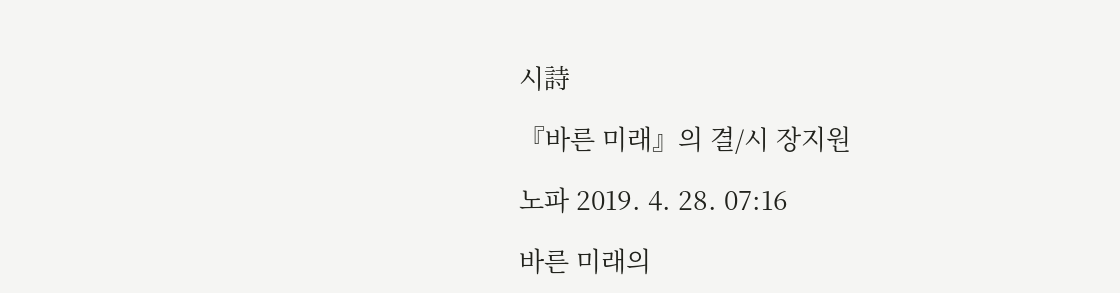시詩

『바른 미래』의 결/시 장지원

노파 2019. 4. 28. 07:16

바른 미래의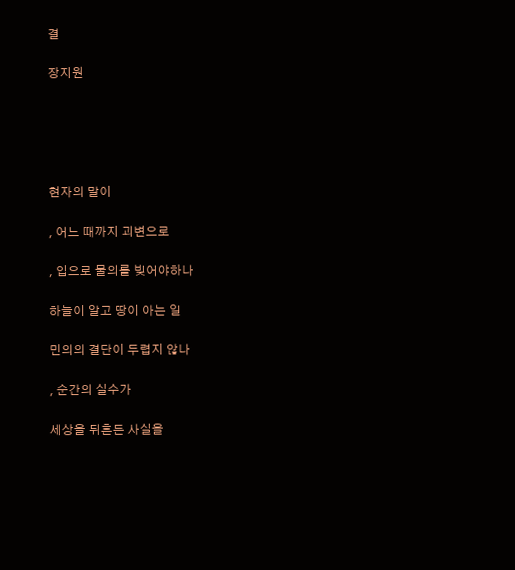결

장지원





현자의 말이

, 어느 때까지 괴변으로

, 입으로 물의를 빚어야하나

하늘이 알고 땅이 아는 일

민의의 결단이 두렵지 않나

, 순간의 실수가

세상을 뒤흔든 사실을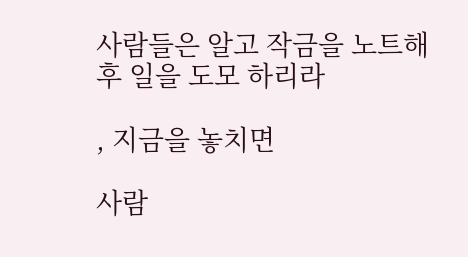사람들은 알고 작금을 노트해 후 일을 도모 하리라

, 지금을 놓치면

사람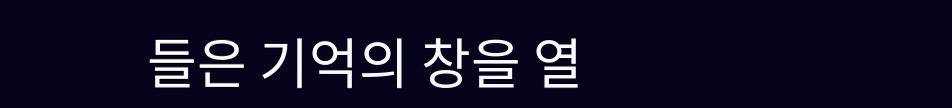들은 기억의 창을 열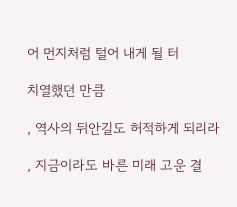어 먼지처럼 털어 내게 될 터

치열했던 만큼

, 역사의 뒤안길도 허적하게 되리라

, 지금이라도 바른 미래 고운 결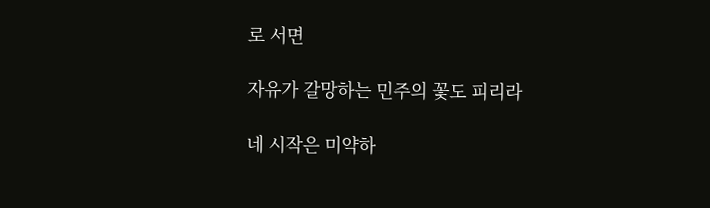로 서면

자유가 갈망하는 민주의 꽃도 피리라

네 시작은 미약하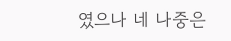였으나 네 나중은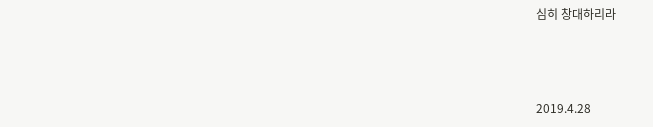심히 창대하리라



2019.4.28